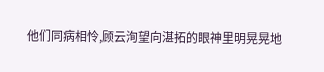他们同病相怜,顾云洵望向湛拓的眼神里明晃晃地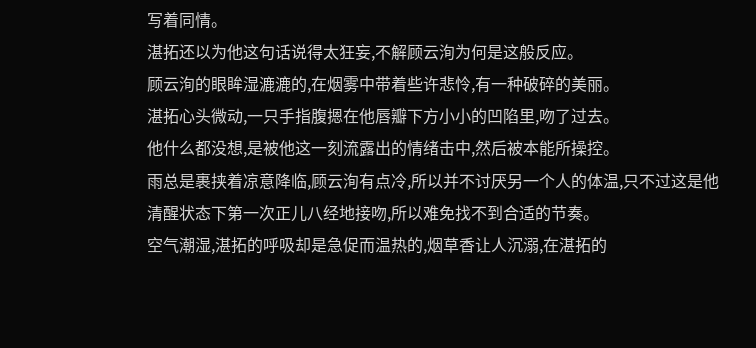写着同情。
湛拓还以为他这句话说得太狂妄,不解顾云洵为何是这般反应。
顾云洵的眼眸湿漉漉的,在烟雾中带着些许悲怜,有一种破碎的美丽。
湛拓心头微动,一只手指腹摁在他唇瓣下方小小的凹陷里,吻了过去。
他什么都没想,是被他这一刻流露出的情绪击中,然后被本能所操控。
雨总是裹挟着凉意降临,顾云洵有点冷,所以并不讨厌另一个人的体温,只不过这是他清醒状态下第一次正儿八经地接吻,所以难免找不到合适的节奏。
空气潮湿,湛拓的呼吸却是急促而温热的,烟草香让人沉溺,在湛拓的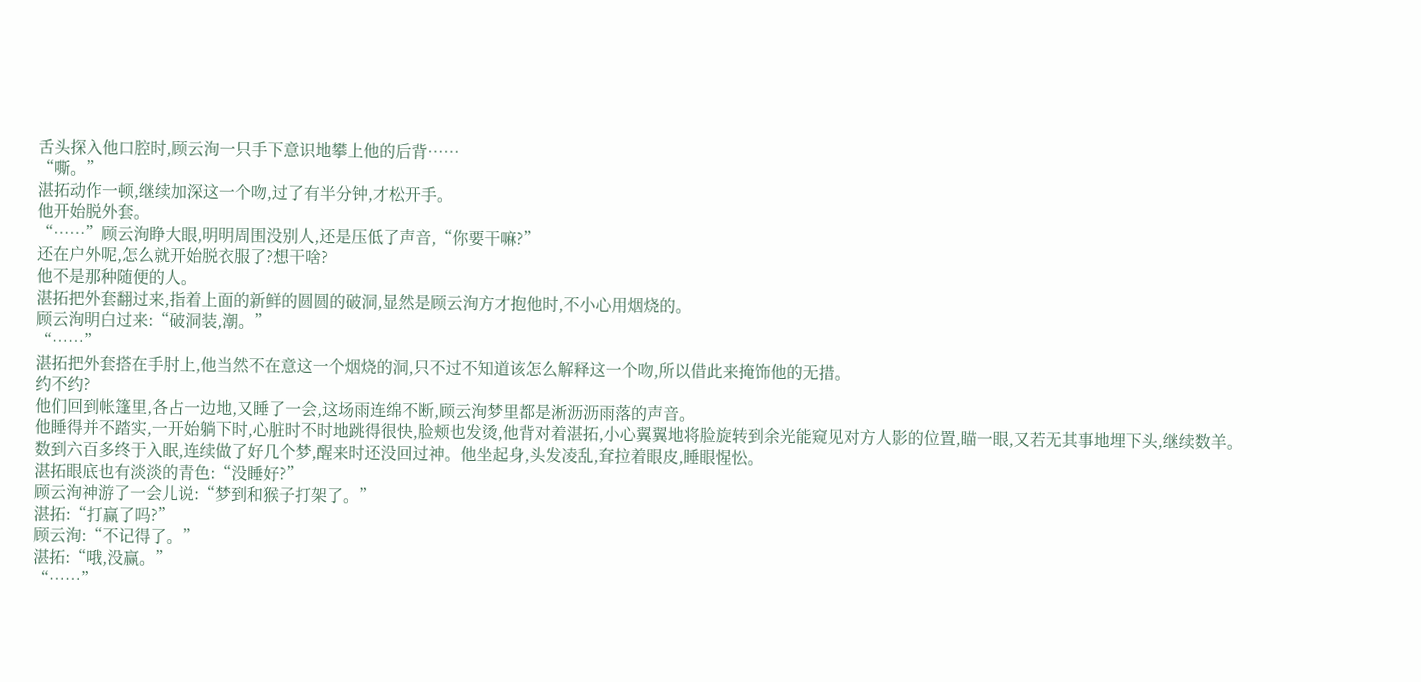舌头探入他口腔时,顾云洵一只手下意识地攀上他的后背……
“嘶。”
湛拓动作一顿,继续加深这一个吻,过了有半分钟,才松开手。
他开始脱外套。
“……”顾云洵睁大眼,明明周围没别人,还是压低了声音,“你要干嘛?”
还在户外呢,怎么就开始脱衣服了?想干啥?
他不是那种随便的人。
湛拓把外套翻过来,指着上面的新鲜的圆圆的破洞,显然是顾云洵方才抱他时,不小心用烟烧的。
顾云洵明白过来:“破洞装,潮。”
“……”
湛拓把外套搭在手肘上,他当然不在意这一个烟烧的洞,只不过不知道该怎么解释这一个吻,所以借此来掩饰他的无措。
约不约?
他们回到帐篷里,各占一边地,又睡了一会,这场雨连绵不断,顾云洵梦里都是淅沥沥雨落的声音。
他睡得并不踏实,一开始躺下时,心脏时不时地跳得很快,脸颊也发烫,他背对着湛拓,小心翼翼地将脸旋转到余光能窥见对方人影的位置,瞄一眼,又若无其事地埋下头,继续数羊。
数到六百多终于入眠,连续做了好几个梦,醒来时还没回过神。他坐起身,头发凌乱,耷拉着眼皮,睡眼惺忪。
湛拓眼底也有淡淡的青色:“没睡好?”
顾云洵神游了一会儿说:“梦到和猴子打架了。”
湛拓:“打赢了吗?”
顾云洵:“不记得了。”
湛拓:“哦,没赢。”
“……”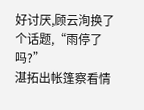好讨厌,顾云洵换了个话题,“雨停了吗?”
湛拓出帐篷察看情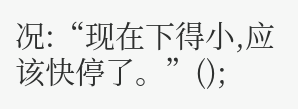况:“现在下得小,应该快停了。”();